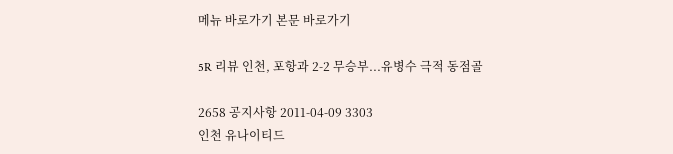메뉴 바로가기 본문 바로가기

5R 리뷰 인천, 포항과 2-2 무승부...유병수 극적 동점골

2658 공지사항 2011-04-09 3303
인천 유나이티드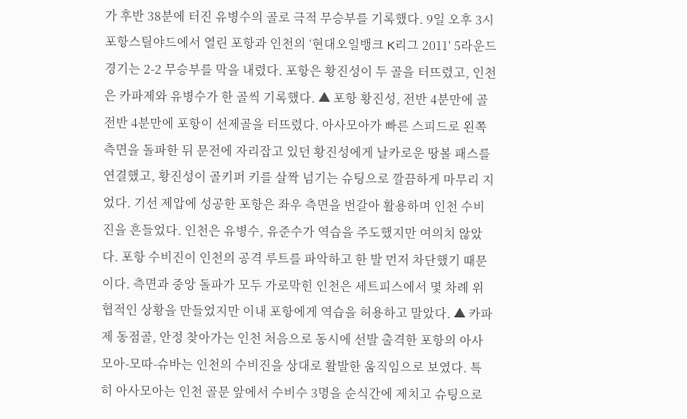가 후반 38분에 터진 유병수의 골로 극적 무승부를 기록했다. 9일 오후 3시 포항스틸야드에서 열린 포항과 인천의 ‘현대오일뱅크 K리그 2011’ 5라운드 경기는 2-2 무승부를 막을 내렸다. 포항은 황진성이 두 골을 터뜨렸고, 인천은 카파제와 유병수가 한 골씩 기록했다. ▲ 포항 황진성, 전반 4분만에 골 전반 4분만에 포항이 선제골을 터뜨렸다. 아사모아가 빠른 스피드로 왼쪽 측면을 돌파한 뒤 문전에 자리잡고 있던 황진성에게 날카로운 땅볼 패스를 연결했고, 황진성이 골키퍼 키를 살짝 넘기는 슈팅으로 깔끔하게 마무리 지었다. 기선 제압에 성공한 포항은 좌우 측면을 번갈아 활용하며 인천 수비진을 흔들었다. 인천은 유병수, 유준수가 역습을 주도했지만 여의치 않았다. 포항 수비진이 인천의 공격 루트를 파악하고 한 발 먼저 차단했기 때문이다. 측면과 중앙 돌파가 모두 가로막힌 인천은 세트피스에서 몇 차례 위협적인 상황을 만들었지만 이내 포항에게 역습을 허용하고 말았다. ▲ 카파제 동점골, 안정 찾아가는 인천 처음으로 동시에 선발 출격한 포항의 아사모아-모따-슈바는 인천의 수비진을 상대로 활발한 움직임으로 보였다. 특히 아사모아는 인천 골문 앞에서 수비수 3명을 순식간에 제치고 슈팅으로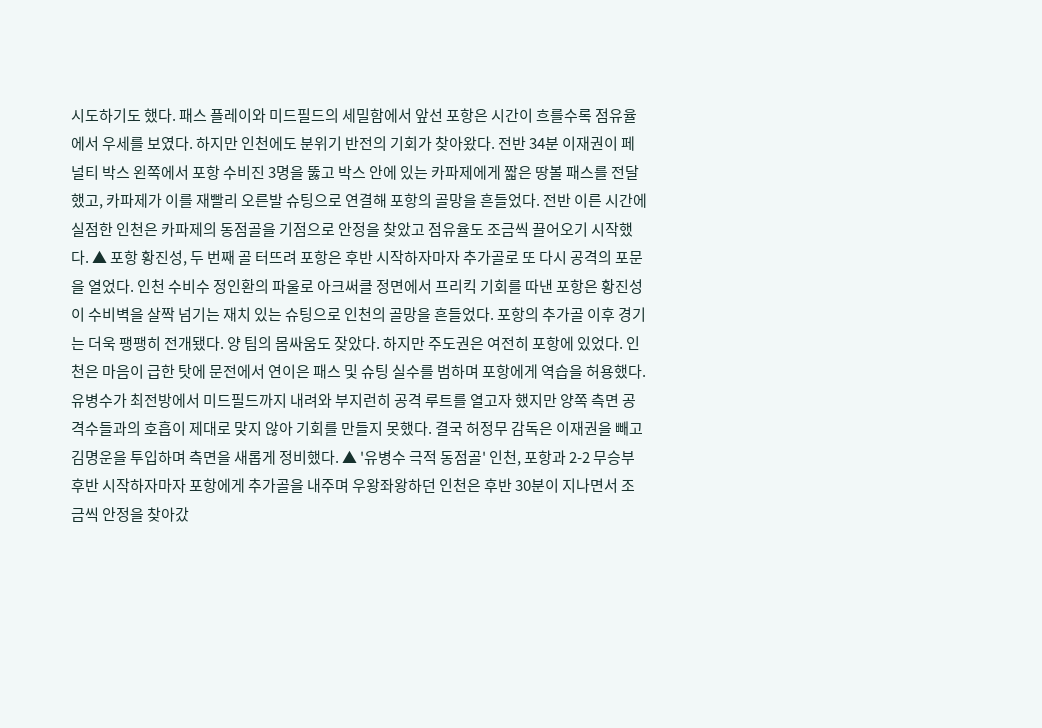시도하기도 했다. 패스 플레이와 미드필드의 세밀함에서 앞선 포항은 시간이 흐를수록 점유율에서 우세를 보였다. 하지만 인천에도 분위기 반전의 기회가 찾아왔다. 전반 34분 이재권이 페널티 박스 왼쪽에서 포항 수비진 3명을 뚫고 박스 안에 있는 카파제에게 짧은 땅볼 패스를 전달했고, 카파제가 이를 재빨리 오른발 슈팅으로 연결해 포항의 골망을 흔들었다. 전반 이른 시간에 실점한 인천은 카파제의 동점골을 기점으로 안정을 찾았고 점유율도 조금씩 끌어오기 시작했다. ▲ 포항 황진성, 두 번째 골 터뜨려 포항은 후반 시작하자마자 추가골로 또 다시 공격의 포문을 열었다. 인천 수비수 정인환의 파울로 아크써클 정면에서 프리킥 기회를 따낸 포항은 황진성이 수비벽을 살짝 넘기는 재치 있는 슈팅으로 인천의 골망을 흔들었다. 포항의 추가골 이후 경기는 더욱 팽팽히 전개됐다. 양 팀의 몸싸움도 잦았다. 하지만 주도권은 여전히 포항에 있었다. 인천은 마음이 급한 탓에 문전에서 연이은 패스 및 슈팅 실수를 범하며 포항에게 역습을 허용했다. 유병수가 최전방에서 미드필드까지 내려와 부지런히 공격 루트를 열고자 했지만 양쪽 측면 공격수들과의 호흡이 제대로 맞지 않아 기회를 만들지 못했다. 결국 허정무 감독은 이재권을 빼고 김명운을 투입하며 측면을 새롭게 정비했다. ▲ '유병수 극적 동점골' 인천, 포항과 2-2 무승부 후반 시작하자마자 포항에게 추가골을 내주며 우왕좌왕하던 인천은 후반 30분이 지나면서 조금씩 안정을 찾아갔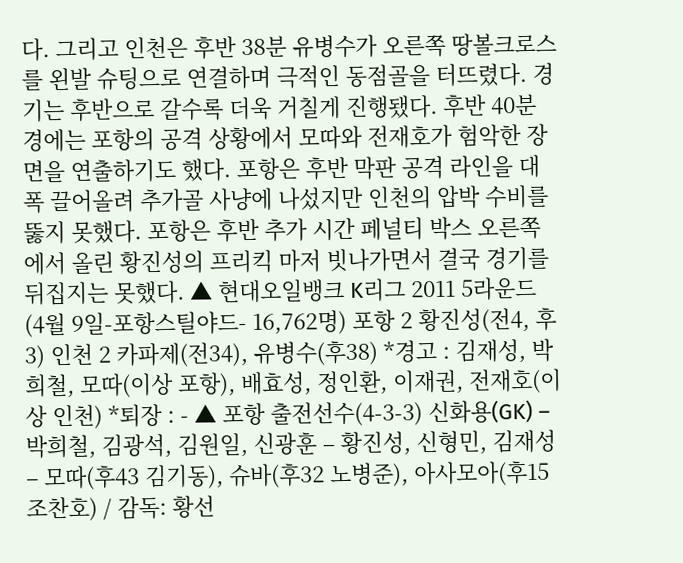다. 그리고 인천은 후반 38분 유병수가 오른쪽 땅볼크로스를 왼발 슈팅으로 연결하며 극적인 동점골을 터뜨렸다. 경기는 후반으로 갈수록 더욱 거칠게 진행됐다. 후반 40분 경에는 포항의 공격 상황에서 모따와 전재호가 험악한 장면을 연출하기도 했다. 포항은 후반 막판 공격 라인을 대폭 끌어올려 추가골 사냥에 나섰지만 인천의 압박 수비를 뚫지 못했다. 포항은 후반 추가 시간 페널티 박스 오른쪽에서 올린 황진성의 프리킥 마저 빗나가면서 결국 경기를 뒤집지는 못했다. ▲ 현대오일뱅크 K리그 2011 5라운드 (4월 9일-포항스틸야드- 16,762명) 포항 2 황진성(전4, 후3) 인천 2 카파제(전34), 유병수(후38) *경고 : 김재성, 박희철, 모따(이상 포항), 배효성, 정인환, 이재권, 전재호(이상 인천) *퇴장 : - ▲ 포항 출전선수(4-3-3) 신화용(GK) – 박희철, 김광석, 김원일, 신광훈 – 황진성, 신형민, 김재성 – 모따(후43 김기동), 슈바(후32 노병준), 아사모아(후15 조찬호) / 감독: 황선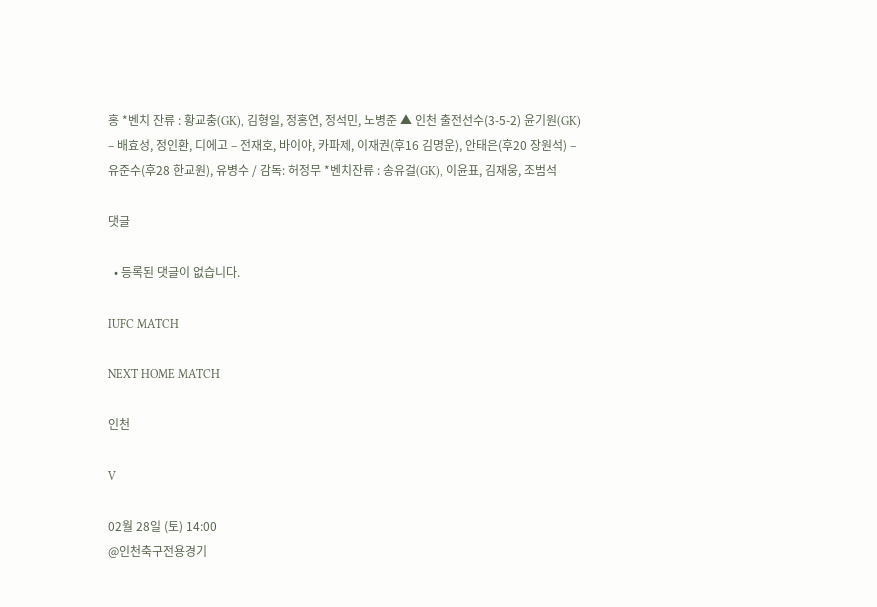홍 *벤치 잔류 : 황교충(GK), 김형일, 정홍연, 정석민, 노병준 ▲ 인천 출전선수(3-5-2) 윤기원(GK) – 배효성, 정인환, 디에고 – 전재호, 바이야, 카파제, 이재권(후16 김명운), 안태은(후20 장원석) – 유준수(후28 한교원), 유병수 / 감독: 허정무 *벤치잔류 : 송유걸(GK), 이윤표, 김재웅, 조범석

댓글

  • 등록된 댓글이 없습니다.

IUFC MATCH

NEXT HOME MATCH

인천

V

02월 28일 (토) 14:00
@인천축구전용경기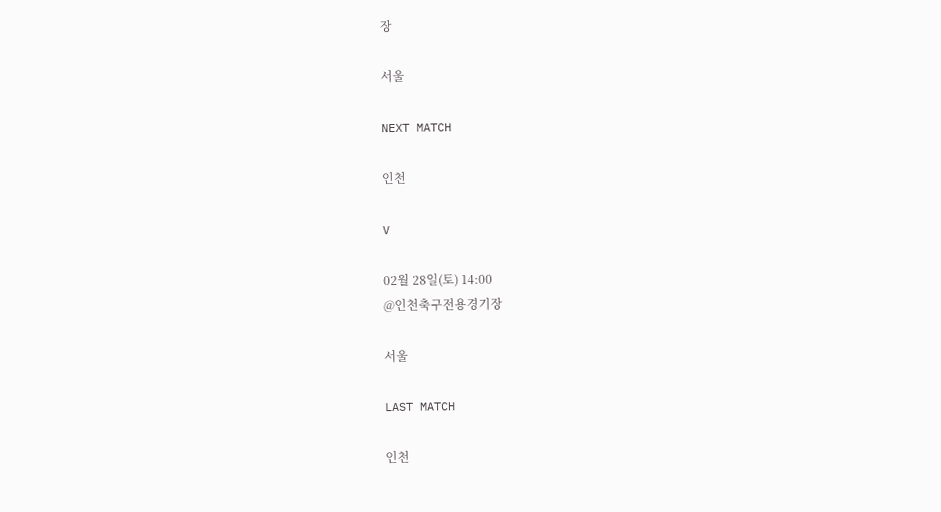장

서울

NEXT MATCH

인천

V

02월 28일(토) 14:00
@인천축구전용경기장

서울

LAST MATCH

인천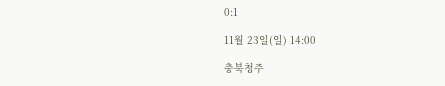0:1

11월 23일(일) 14:00

충북청주